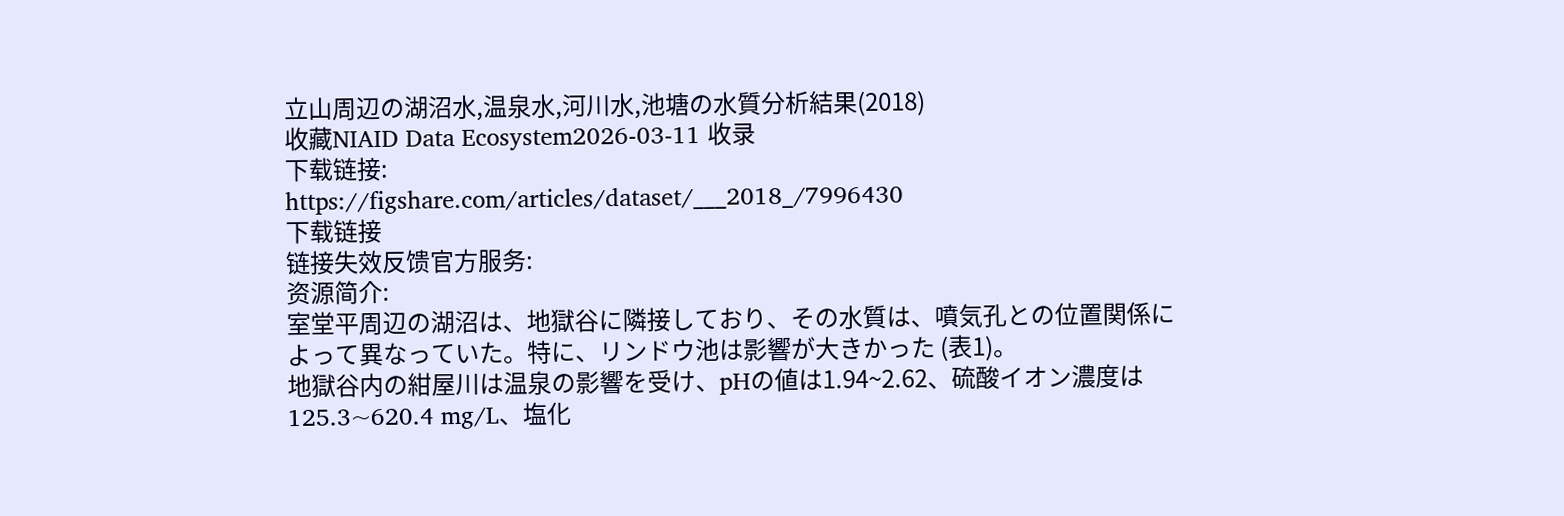立山周辺の湖沼水,温泉水,河川水,池塘の水質分析結果(2018)
收藏NIAID Data Ecosystem2026-03-11 收录
下载链接:
https://figshare.com/articles/dataset/___2018_/7996430
下载链接
链接失效反馈官方服务:
资源简介:
室堂平周辺の湖沼は、地獄谷に隣接しており、その水質は、噴気孔との位置関係によって異なっていた。特に、リンドウ池は影響が大きかった (表1)。
地獄谷内の紺屋川は温泉の影響を受け、pHの値は1.94~2.62、硫酸イオン濃度は125.3~620.4 mg/L、塩化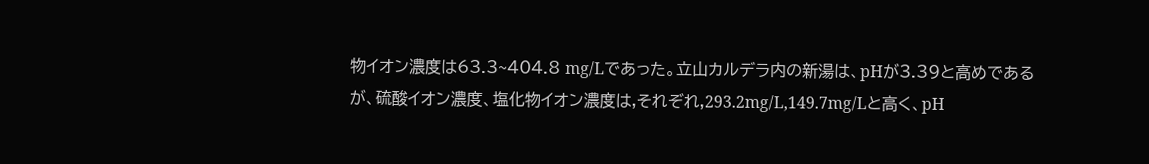物イオン濃度は63.3~404.8 mg/Lであった。立山カルデラ内の新湯は、pHが3.39と高めであるが、硫酸イオン濃度、塩化物イオン濃度は,それぞれ,293.2mg/L,149.7mg/Lと高く、pH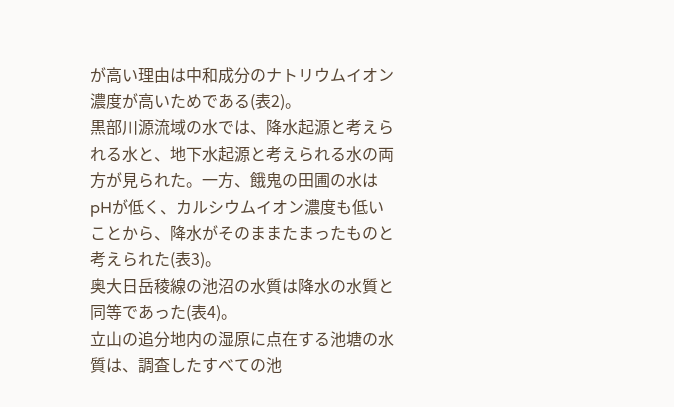が高い理由は中和成分のナトリウムイオン濃度が高いためである(表2)。
黒部川源流域の水では、降水起源と考えられる水と、地下水起源と考えられる水の両方が見られた。一方、餓鬼の田圃の水はpHが低く、カルシウムイオン濃度も低いことから、降水がそのままたまったものと考えられた(表3)。
奥大日岳稜線の池沼の水質は降水の水質と同等であった(表4)。
立山の追分地内の湿原に点在する池塘の水質は、調査したすべての池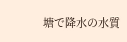塘で降水の水質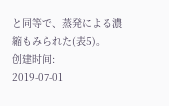と同等で、蒸発による濃縮もみられた(表5)。
创建时间:
2019-07-01